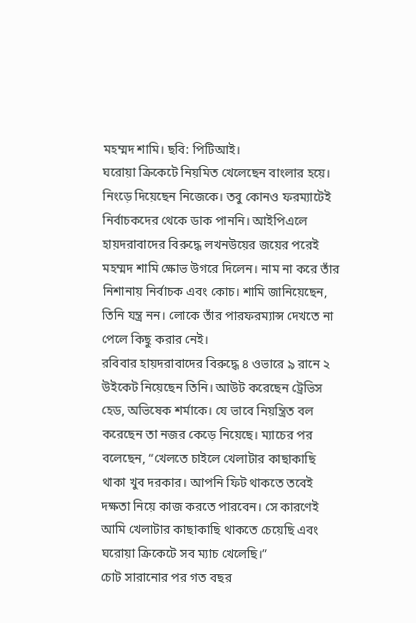মহম্মদ শামি। ছবি: পিটিআই।
ঘরোয়া ক্রিকেটে নিয়মিত খেলেছেন বাংলার হয়ে। নিংড়ে দিয়েছেন নিজেকে। তবু কোনও ফরম্যাটেই নির্বাচকদের থেকে ডাক পাননি। আইপিএলে হায়দরাবাদের বিরুদ্ধে লখনউয়ের জয়ের পরেই মহম্মদ শামি ক্ষোভ উগরে দিলেন। নাম না করে তাঁর নিশানায় নির্বাচক এবং কোচ। শামি জানিয়েছেন, তিনি যন্ত্র নন। লোকে তাঁর পারফরম্যান্স দেখতে না পেলে কিছু করার নেই।
রবিবার হায়দরাবাদের বিরুদ্ধে ৪ ওভারে ৯ রানে ২ উইকেট নিয়েছেন তিনি। আউট করেছেন ট্রেভিস হেড, অভিষেক শর্মাকে। যে ভাবে নিয়ন্ত্রিত বল করেছেন তা নজর কেড়ে নিয়েছে। ম্যাচের পর বলেছেন, “খেলতে চাইলে খেলাটার কাছাকাছি থাকা খুব দরকার। আপনি ফিট থাকতে তবেই দক্ষতা নিয়ে কাজ করতে পারবেন। সে কারণেই আমি খেলাটার কাছাকাছি থাকতে চেয়েছি এবং ঘরোয়া ক্রিকেটে সব ম্যাচ খেলেছি।”
চোট সারানোর পর গত বছর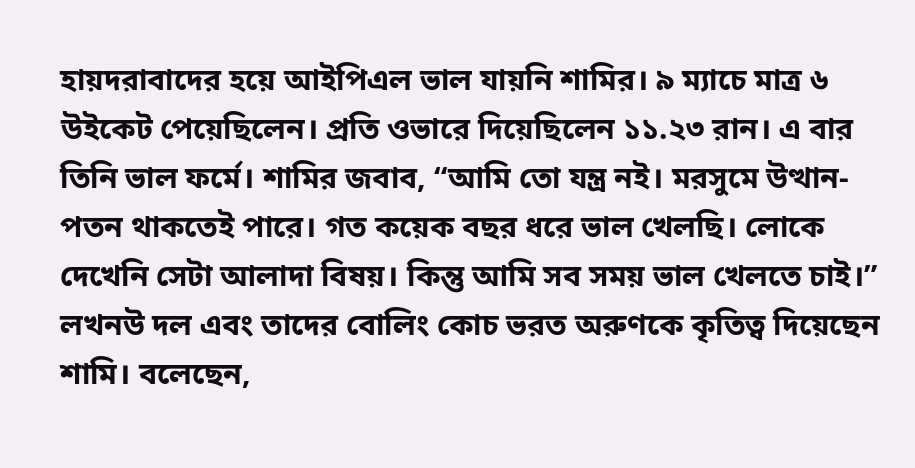হায়দরাবাদের হয়ে আইপিএল ভাল যায়নি শামির। ৯ ম্যাচে মাত্র ৬ উইকেট পেয়েছিলেন। প্রতি ওভারে দিয়েছিলেন ১১.২৩ রান। এ বার তিনি ভাল ফর্মে। শামির জবাব, “আমি তো যন্ত্র নই। মরসুমে উত্থান-পতন থাকতেই পারে। গত কয়েক বছর ধরে ভাল খেলছি। লোকে দেখেনি সেটা আলাদা বিষয়। কিন্তু আমি সব সময় ভাল খেলতে চাই।”
লখনউ দল এবং তাদের বোলিং কোচ ভরত অরুণকে কৃতিত্ব দিয়েছেন শামি। বলেছেন,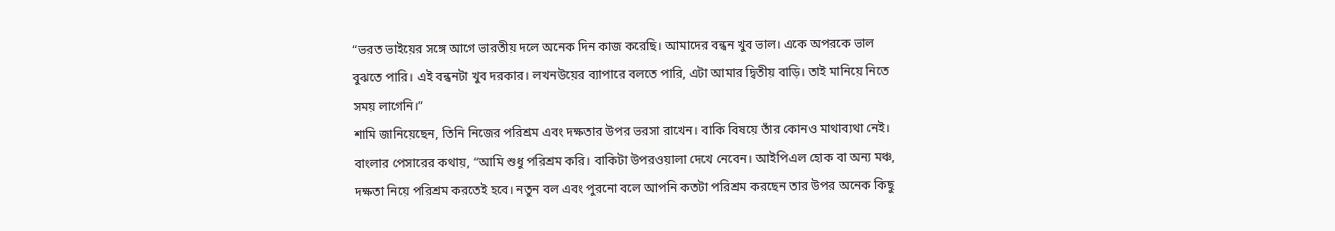“ভরত ভাইয়ের সঙ্গে আগে ভারতীয় দলে অনেক দিন কাজ করেছি। আমাদের বন্ধন খুব ভাল। একে অপরকে ভাল বুঝতে পারি। এই বন্ধনটা খুব দরকার। লখনউয়ের ব্যাপারে বলতে পারি, এটা আমার দ্বিতীয় বাড়ি। তাই মানিয়ে নিতে সময় লাগেনি।”
শামি জানিয়েছেন, তিনি নিজের পরিশ্রম এবং দক্ষতার উপর ভরসা রাখেন। বাকি বিষয়ে তাঁর কোনও মাথাব্যথা নেই। বাংলার পেসারের কথায়, “আমি শুধু পরিশ্রম করি। বাকিটা উপরওয়ালা দেখে নেবেন। আইপিএল হোক বা অন্য মঞ্চ, দক্ষতা নিয়ে পরিশ্রম করতেই হবে। নতুন বল এবং পুরনো বলে আপনি কতটা পরিশ্রম করছেন তার উপর অনেক কিছু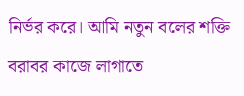নির্ভর করে। আমি নতুন বলের শক্তি বরাবর কাজে লাগাতে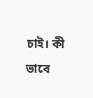চাই। কী ভাবে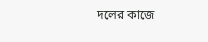দলের কাজে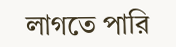লাগতে পারি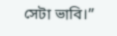সেটা ভাবি।”